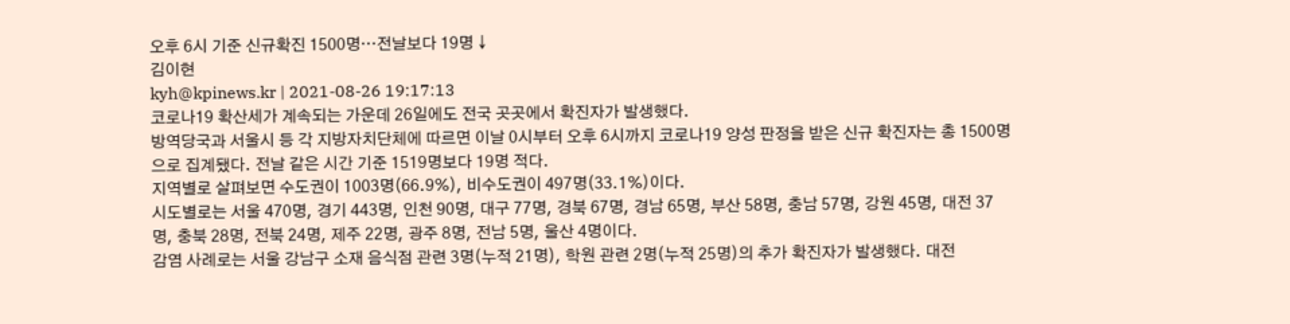오후 6시 기준 신규확진 1500명…전날보다 19명 ↓
김이현
kyh@kpinews.kr | 2021-08-26 19:17:13
코로나19 확산세가 계속되는 가운데 26일에도 전국 곳곳에서 확진자가 발생했다.
방역당국과 서울시 등 각 지방자치단체에 따르면 이날 0시부터 오후 6시까지 코로나19 양성 판정을 받은 신규 확진자는 총 1500명으로 집계됐다. 전날 같은 시간 기준 1519명보다 19명 적다.
지역별로 살펴보면 수도권이 1003명(66.9%), 비수도권이 497명(33.1%)이다.
시도별로는 서울 470명, 경기 443명, 인천 90명, 대구 77명, 경북 67명, 경남 65명, 부산 58명, 충남 57명, 강원 45명, 대전 37명, 충북 28명, 전북 24명, 제주 22명, 광주 8명, 전남 5명, 울산 4명이다.
감염 사례로는 서울 강남구 소재 음식점 관련 3명(누적 21명), 학원 관련 2명(누적 25명)의 추가 확진자가 발생했다. 대전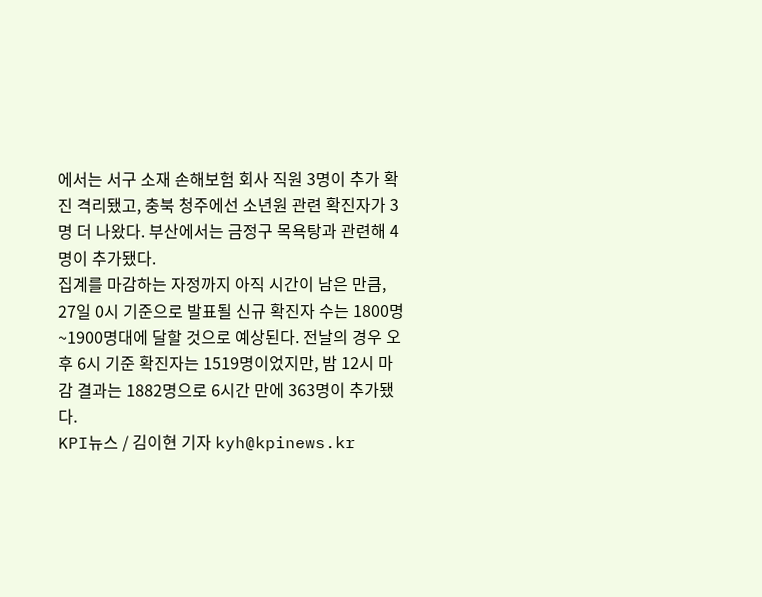에서는 서구 소재 손해보험 회사 직원 3명이 추가 확진 격리됐고, 충북 청주에선 소년원 관련 확진자가 3명 더 나왔다. 부산에서는 금정구 목욕탕과 관련해 4명이 추가됐다.
집계를 마감하는 자정까지 아직 시간이 남은 만큼, 27일 0시 기준으로 발표될 신규 확진자 수는 1800명~1900명대에 달할 것으로 예상된다. 전날의 경우 오후 6시 기준 확진자는 1519명이었지만, 밤 12시 마감 결과는 1882명으로 6시간 만에 363명이 추가됐다.
KPI뉴스 / 김이현 기자 kyh@kpinews.kr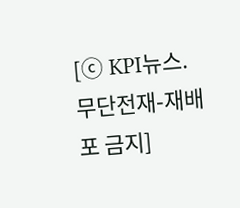[ⓒ KPI뉴스. 무단전재-재배포 금지]